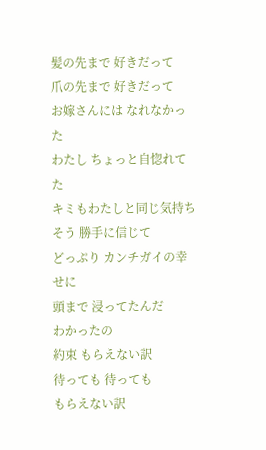髪の先まで 好きだって
爪の先まで 好きだって
お嫁さんには なれなかった
わたし ちょっと自惚れてた
キミもわたしと同じ気持ち
そう 勝手に信じて
どっぷり カンチガイの幸せに
頭まで 浸ってたんだ
わかったの
約束 もらえない訳
待っても 待っても
もらえない訳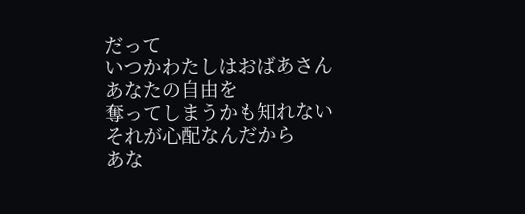だって
いつかわたしはおばあさん
あなたの自由を
奪ってしまうかも知れない
それが心配なんだから
あな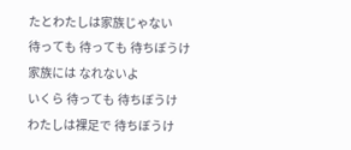たとわたしは家族じゃない
待っても 待っても 待ちぼうけ
家族には なれないよ
いくら 待っても 待ちぼうけ
わたしは裸足で 待ちぼうけ